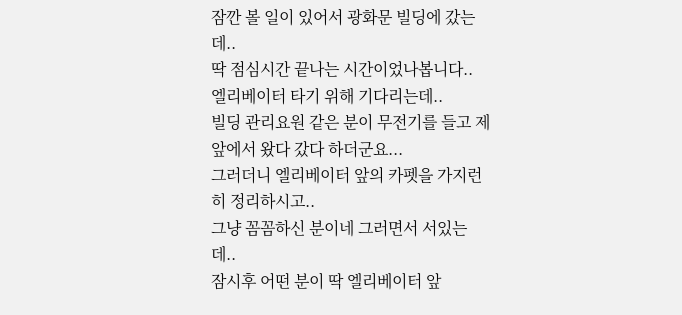잠깐 볼 일이 있어서 광화문 빌딩에 갔는데..
딱 점심시간 끝나는 시간이었나봅니다..
엘리베이터 타기 위해 기다리는데..
빌딩 관리요원 같은 분이 무전기를 들고 제 앞에서 왔다 갔다 하더군요...
그러더니 엘리베이터 앞의 카펫을 가지런히 정리하시고..
그냥 꼼꼼하신 분이네 그러면서 서있는데..
잠시후 어떤 분이 딱 엘리베이터 앞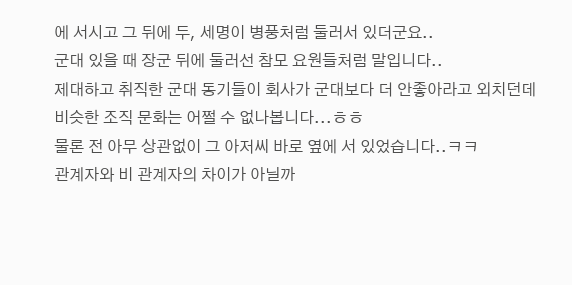에 서시고 그 뒤에 두, 세명이 병풍처럼 둘러서 있더군요..
군대 있을 때 장군 뒤에 둘러선 참모 요원들처럼 말입니다..
제대하고 취직한 군대 동기들이 회사가 군대보다 더 안좋아라고 외치던데
비슷한 조직 문화는 어쩔 수 없나봅니다...ㅎㅎ
물론 전 아무 상관없이 그 아저씨 바로 옆에 서 있었습니다..ㅋㅋ
관계자와 비 관계자의 차이가 아닐까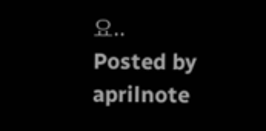요..
Posted by aprilnote